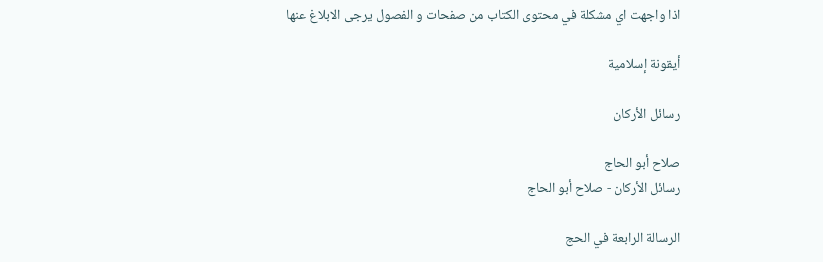اذا واجهت اي مشكلة في محتوى الكتاب من صفحات و الفصول يرجى الابلاغ عنها

أيقونة إسلامية

رسائل الأركان

صلاح أبو الحاج
رسائل الأركان - صلاح أبو الحاج

الرسالة الرابعة في الحج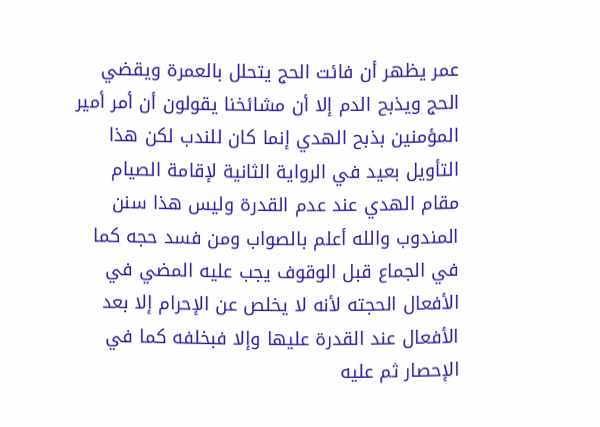عمر يظهر أن فائت الحج يتحلل بالعمرة ويقضي الحج ويذبح الدم إلا أن مشائخنا يقولون أن أمر أمير المؤمنين بذبح الهدي إنما كان للندب لكن هذا التأويل بعيد في الرواية الثانية لإقامة الصيام مقام الهدي عند عدم القدرة وليس هذا سنن المندوب والله أعلم بالصواب ومن فسد حجه كما في الجماع قبل الوقوف يجب عليه المضي في الأفعال الحجته لأنه لا يخلص عن الإحرام إلا بعد الأفعال عند القدرة عليها وإلا فبخلفه كما في الإحصار ثم عليه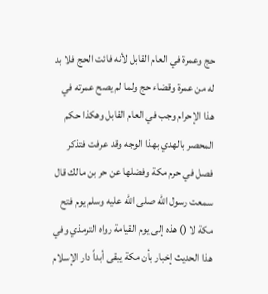حج وعمرة في العام القابل لأنه فائت الحج فلا بد له من عمرة وقضاء حج ولما لم يصح عمرته في هذا الإحرام وجب في العام القابل وهكذا حكم المحصر بالهدي بهذا الوجه وقد عرفت فتذكر فصل في حرم مكة وفضلها عن حر بن مالك قال سمعت رسول الله صلى الله عليه وسلم يوم فتح مكة لا () هذه إلى يوم القيامة رواه الترمذي وفي هذا الحديث إخبار بأن مكة يبقى أبداً دار الإسلام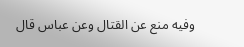وفيه منع عن القتال وعن عباس قال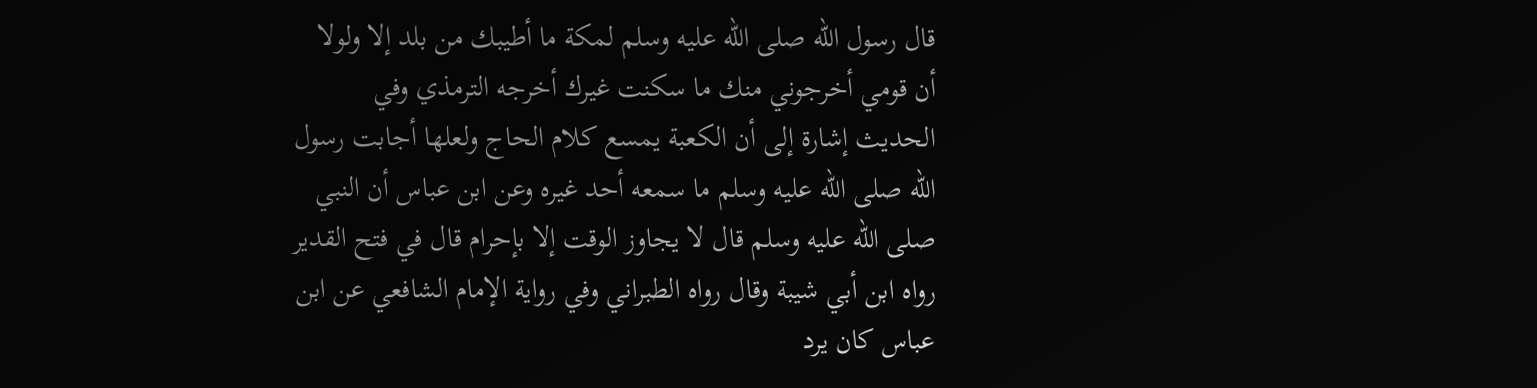قال رسول الله صلى الله عليه وسلم لمكة ما أطيبك من بلد إلا ولولا أن قومي أخرجوني منك ما سكنت غيرك أخرجه الترمذي وفي الحديث إشارة إلى أن الكعبة يمسع كلام الحاج ولعلها أجابت رسول الله صلى الله عليه وسلم ما سمعه أحد غيره وعن ابن عباس أن النبي صلى الله عليه وسلم قال لا يجاوز الوقت إلا بإحرام قال في فتح القدير رواه ابن أبي شيبة وقال رواه الطبراني وفي رواية الإمام الشافعي عن ابن عباس كان يرد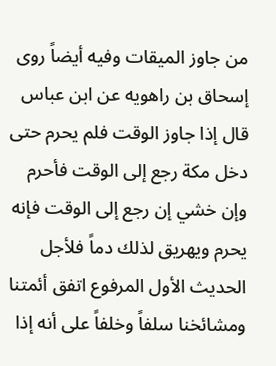من جاوز الميقات وفيه أيضاً روى إسحاق بن راهويه عن ابن عباس قال إذا جاوز الوقت فلم يحرم حتى دخل مكة رجع إلى الوقت فأحرم وإن خشي إن رجع إلى الوقت فإنه يحرم ويهريق لذلك دماً فلأجل الحديث الأول المرفوع اتفق أئمتنا ومشائخنا سلفاً وخلفاً على أنه إذا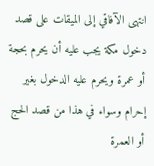انتهى الآفاقي إلى الميقات على قصد دخول مكة يجب عليه أن يحرم بحجة أو عمرة ويحرم عليه الدخول بغير إحرام وسواء في هذا من قصد الحج أو العمرة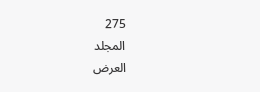275
المجلد
العرض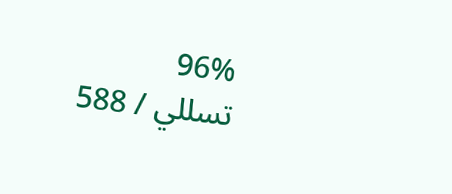96%
تسللي / 588